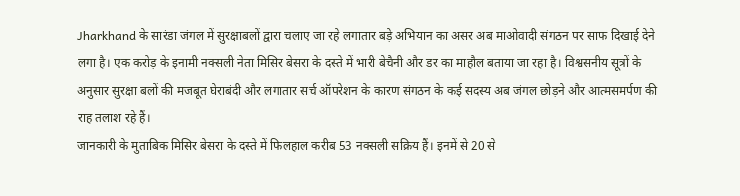Jharkhand के सारंडा जंगल में सुरक्षाबलों द्वारा चलाए जा रहे लगातार बड़े अभियान का असर अब माओवादी संगठन पर साफ दिखाई देने लगा है। एक करोड़ के इनामी नक्सली नेता मिसिर बेसरा के दस्ते में भारी बेचैनी और डर का माहौल बताया जा रहा है। विश्वसनीय सूत्रों के अनुसार सुरक्षा बलों की मजबूत घेराबंदी और लगातार सर्च ऑपरेशन के कारण संगठन के कई सदस्य अब जंगल छोड़ने और आत्मसमर्पण की राह तलाश रहे हैं।
जानकारी के मुताबिक मिसिर बेसरा के दस्ते में फिलहाल करीब 53 नक्सली सक्रिय हैं। इनमें से 20 से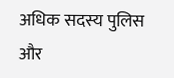अधिक सदस्य पुलिस और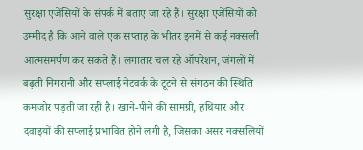सुरक्षा एजेंसियों के संपर्क में बताए जा रहे हैं। सुरक्षा एजेंसियों को उम्मीद है कि आने वाले एक सप्ताह के भीतर इनमें से कई नक्सली आत्मसमर्पण कर सकते हैं। लगातार चल रहे ऑपरेशन, जंगलों में बढ़ती निगरानी और सप्लाई नेटवर्क के टूटने से संगठन की स्थिति कमजोर पड़ती जा रही है। खाने-पीने की सामग्री, हथियार और दवाइयों की सप्लाई प्रभावित होने लगी है, जिसका असर नक्सलियों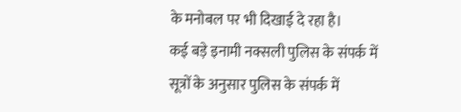के मनोबल पर भी दिखाई दे रहा है।
कई बड़े इनामी नक्सली पुलिस के संपर्क में
सूत्रों के अनुसार पुलिस के संपर्क में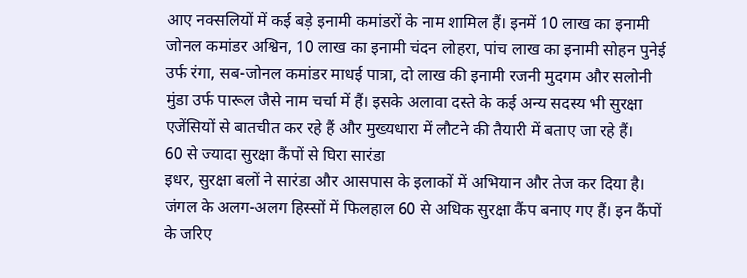आए नक्सलियों में कई बड़े इनामी कमांडरों के नाम शामिल हैं। इनमें 10 लाख का इनामी जोनल कमांडर अश्विन, 10 लाख का इनामी चंदन लोहरा, पांच लाख का इनामी सोहन पुनेई उर्फ रंगा, सब-जोनल कमांडर माधई पात्रा, दो लाख की इनामी रजनी मुदगम और सलोनी मुंडा उर्फ पारूल जैसे नाम चर्चा में हैं। इसके अलावा दस्ते के कई अन्य सदस्य भी सुरक्षा एजेंसियों से बातचीत कर रहे हैं और मुख्यधारा में लौटने की तैयारी में बताए जा रहे हैं।
60 से ज्यादा सुरक्षा कैंपों से घिरा सारंडा
इधर, सुरक्षा बलों ने सारंडा और आसपास के इलाकों में अभियान और तेज कर दिया है। जंगल के अलग-अलग हिस्सों में फिलहाल 60 से अधिक सुरक्षा कैंप बनाए गए हैं। इन कैंपों के जरिए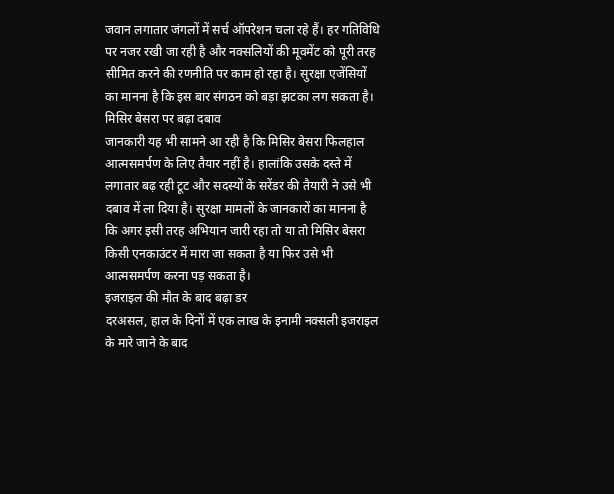जवान लगातार जंगलों में सर्च ऑपरेशन चला रहे हैं। हर गतिविधि पर नजर रखी जा रही है और नक्सलियों की मूवमेंट को पूरी तरह सीमित करने की रणनीति पर काम हो रहा है। सुरक्षा एजेंसियों का मानना है कि इस बार संगठन को बड़ा झटका लग सकता है।
मिसिर बेसरा पर बढ़ा दबाव
जानकारी यह भी सामने आ रही है कि मिसिर बेसरा फिलहाल आत्मसमर्पण के लिए तैयार नहीं है। हालांकि उसके दस्ते में लगातार बढ़ रही टूट और सदस्यों के सरेंडर की तैयारी ने उसे भी दबाव में ला दिया है। सुरक्षा मामलों के जानकारों का मानना है कि अगर इसी तरह अभियान जारी रहा तो या तो मिसिर बेसरा किसी एनकाउंटर में मारा जा सकता है या फिर उसे भी आत्मसमर्पण करना पड़ सकता है।
इजराइल की मौत के बाद बढ़ा डर
दरअसल, हाल के दिनों में एक लाख के इनामी नक्सली इजराइल के मारे जाने के बाद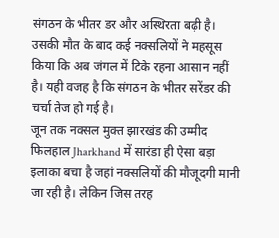संगठन के भीतर डर और अस्थिरता बढ़ी है। उसकी मौत के बाद कई नक्सलियों ने महसूस किया कि अब जंगल में टिके रहना आसान नहीं है। यही वजह है कि संगठन के भीतर सरेंडर की चर्चा तेज हो गई है।
जून तक नक्सल मुक्त झारखंड की उम्मीद
फिलहाल Jharkhand में सारंडा ही ऐसा बड़ा इलाका बचा है जहां नक्सलियों की मौजूदगी मानी जा रही है। लेकिन जिस तरह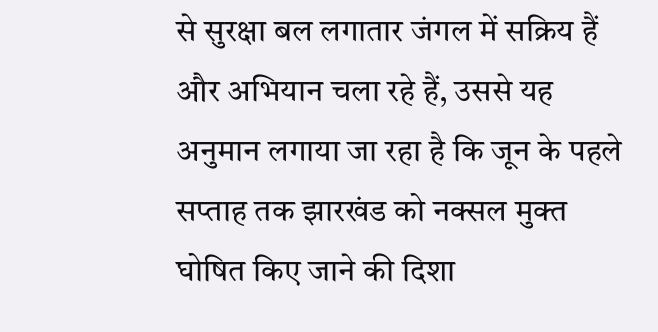से सुरक्षा बल लगातार जंगल में सक्रिय हैं और अभियान चला रहे हैं, उससे यह अनुमान लगाया जा रहा है कि जून के पहले सप्ताह तक झारखंड को नक्सल मुक्त घोषित किए जाने की दिशा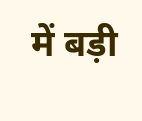में बड़ी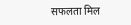सफलता मिल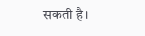सकती है।